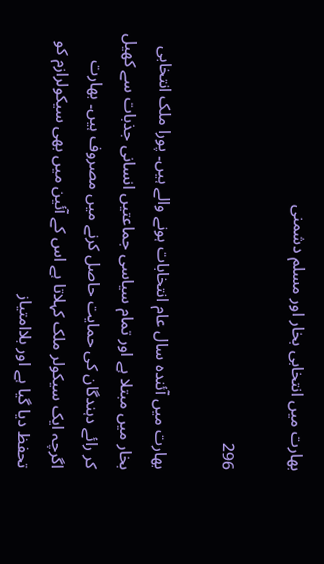بھارت میں انتخابی بخار اور مسلم دشمنی

296

بھارت میں آئندہ سال عام انتخابات ہونے والے ہیں۔ پورا ملک انتخابی بخار میں مبتلا ہے اور تمام سیاسی جماعتیں انسانی جذبات سے کھیل کر رائے دہندگان کی حمایت حاصل کرنے میں مصروف ہیں۔ بھارت اگرچہ ایک سیکولر ملک کہلاتا ہے اس کے آئین میں بھی سیکولرازم کو تحفظ دیا گیا ہے اور بلاامتیاز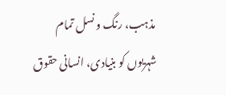مذہب، رنگ و نسل تمام شہریوں کو بنیادی، انسانی حقوق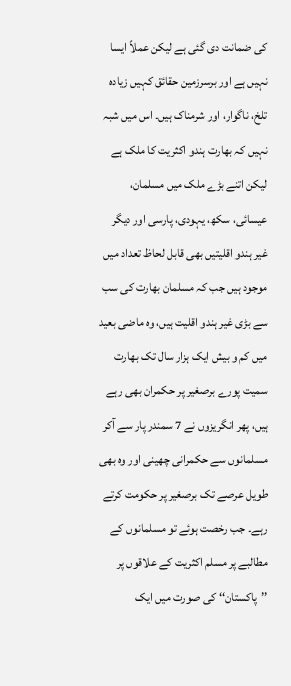کی ضمانت دی گئی ہے لیکن عملاً ایسا نہیں ہے اور برسرزمین حقائق کہیں زیادہ تلخ، ناگوار، اور شرمناک ہیں۔ اس میں شبہ نہیں کہ بھارت ہندو اکثریت کا ملک ہے لیکن اتنے بڑے ملک میں مسلمان، عیسائی، سکھ، یہودی، پارسی اور دیگر غیر ہندو اقلیتیں بھی قابل لحاظ تعداد میں موجود ہیں جب کہ مسلمان بھارت کی سب سے بڑی غیر ہندو اقلیت ہیں، وہ ماضی بعید میں کم و بیش ایک ہزار سال تک بھارت سمیت پورے برصغیر پر حکمران بھی رہے ہیں، پھر انگریزوں نے 7 سمندر پار سے آکر مسلمانوں سے حکمرانی چھینی اور وہ بھی طویل عرصے تک برصغیر پر حکومت کرتے رہے۔ جب رخصت ہوئے تو مسلمانوں کے مطالبے پر مسلم اکثریت کے علاقوں پر ’’پاکستان‘‘ کی صورت میں ایک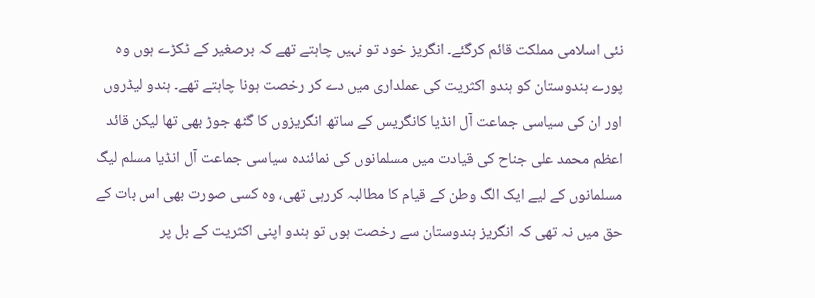نئی اسلامی مملکت قائم کرگئے۔ انگریز خود تو نہیں چاہتے تھے کہ برصغیر کے ٹکڑے ہوں وہ پورے ہندوستان کو ہندو اکثریت کی عملداری میں دے کر رخصت ہونا چاہتے تھے۔ ہندو لیڈروں اور ان کی سیاسی جماعت آل انڈیا کانگریس کے ساتھ انگریزوں کا گٹھ جوڑ بھی تھا لیکن قائد اعظم محمد علی جناح کی قیادت میں مسلمانوں کی نمائندہ سیاسی جماعت آل انڈیا مسلم لیگ مسلمانوں کے لیے ایک الگ وطن کے قیام کا مطالبہ کررہی تھی، وہ کسی صورت بھی اس بات کے حق میں نہ تھی کہ انگریز ہندوستان سے رخصت ہوں تو ہندو اپنی اکثریت کے بل پر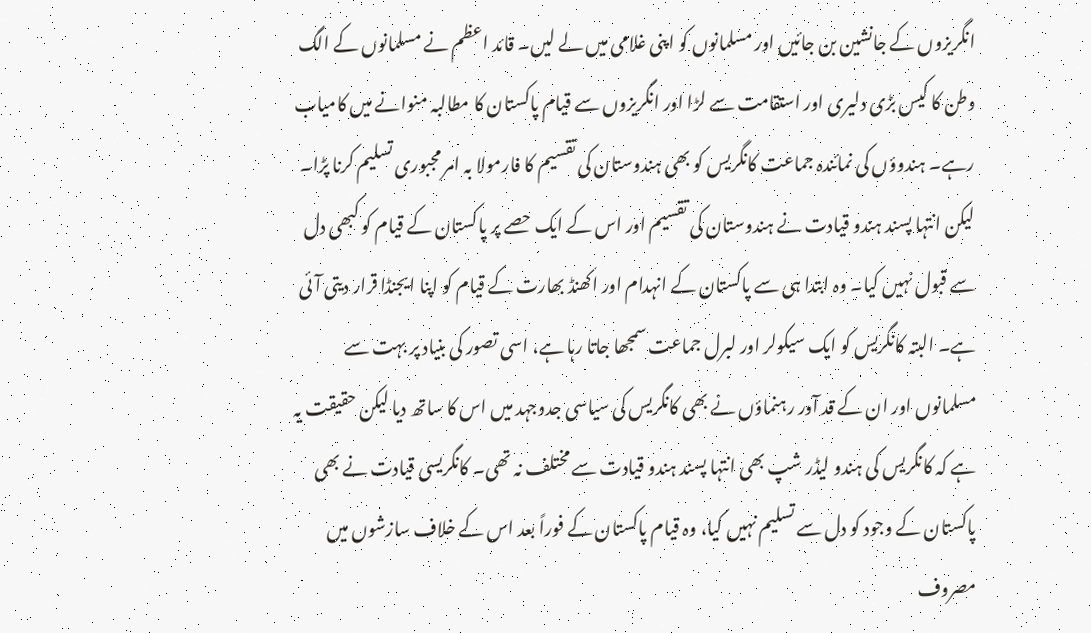انگریزوں کے جانشین بن جائیں اور مسلمانوں کو اپنی غلامی میں لے لیں۔ قائد اعظم نے مسلمانوں کے الگ وطن کا کیس بڑی دلیری اور استقامت سے لڑا اور انگریزوں سے قیام پاکستان کا مطالبہ منوانے میں کامیاب رہے۔ ہندوؤں کی نمائندہ جماعت کانگریس کو بھی ہندوستان کی تقسیم کا فارمولا بہ امر مجبوری تسلیم کرنا پڑا۔ لیکن انتہا پسند ہندو قیادت نے ہندوستان کی تقسیم اور اس کے ایک حصے پر پاکستان کے قیام کو کبھی دل سے قبول نہیں کیا۔ وہ ابتدا ہی سے پاکستان کے انہدام اور اکھنڈ بھارت کے قیام کو اپنا ایجنڈا قرار دیتی آئی ہے۔ البتہ کانگریس کو ایک سیکولر اور لبرل جماعت سمجھا جاتا رہا ہے، اسی تصور کی بنیاد پر بہت سے مسلمانوں اور ان کے قد آور رہنماؤں نے بھی کانگریس کی سیاسی جدوجہد میں اس کا ساتھ دیا لیکن حقیقت یہ ہے کہ کانگریس کی ہندو لیڈر شپ بھی انتہا پسند ہندو قیادت سے مختلف نہ تھی۔ کانگریسی قیادت نے بھی پاکستان کے وجود کو دل سے تسلیم نہیں کیا، وہ قیام پاکستان کے فوراً بعد اس کے خلاف سازشوں میں مصروف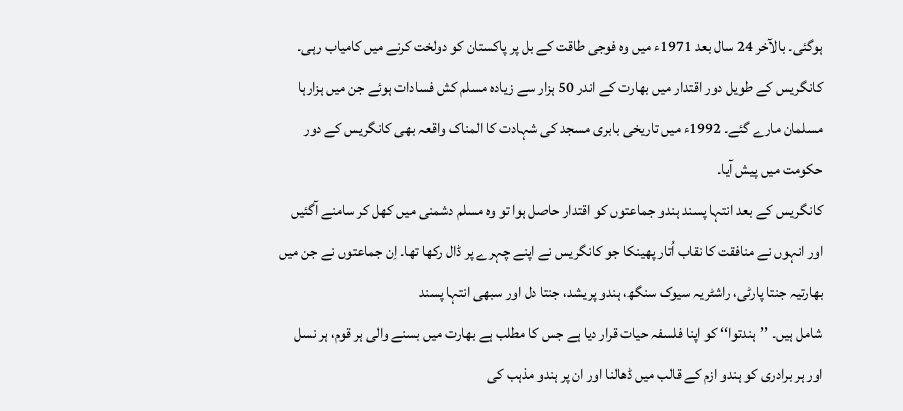ہوگئی۔ بالآخر 24 سال بعد 1971ء میں وہ فوجی طاقت کے بل پر پاکستان کو دولخت کرنے میں کامیاب رہی۔ کانگریس کے طویل دور اقتدار میں بھارت کے اندر 50 ہزار سے زیادہ مسلم کش فسادات ہوئے جن میں ہزارہا مسلمان مارے گئے۔ 1992ء میں تاریخی بابری مسجد کی شہادت کا المناک واقعہ بھی کانگریس کے دور حکومت میں پیش آیا۔
کانگریس کے بعد انتہا پسند ہندو جماعتوں کو اقتدار حاصل ہوا تو وہ مسلم دشمنی میں کھل کر سامنے آگئیں اور انہوں نے منافقت کا نقاب اُتار پھینکا جو کانگریس نے اپنے چہرے پر ڈال رکھا تھا۔ اِن جماعتوں نے جن میں بھارتیہ جنتا پارٹی، راشٹریہ سیوک سنگھ، ہندو پریشد، جنتا دل اور سبھی انتہا پسند
شامل ہیں۔ ’’ہندتوا‘‘ کو اپنا فلسفہ حیات قرار دیا ہے جس کا مطلب ہے بھارت میں بسنے والی ہر قوم، ہر نسل اور ہر برادری کو ہندو ازم کے قالب میں ڈھالنا اور ان پر ہندو مذہب کی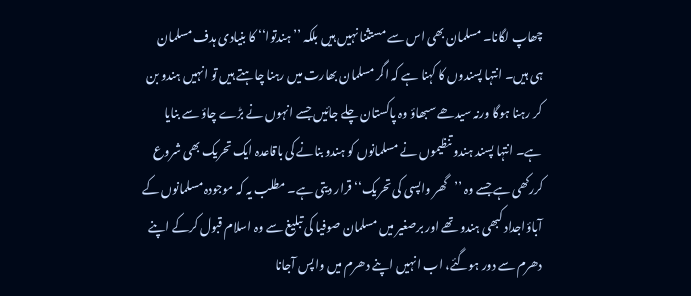چھاپ لگانا۔ مسلمان بھی اس سے مستثنا نہیں ہیں بلکہ ’’ہندتوا‘‘ کا بنیادی ہدف مسلمان ہی ہیں۔ انتہا پسندوں کا کہنا ہے کہ اگر مسلمان بھارت میں رہنا چاہتے ہیں تو انہیں ہندو بن کر رہنا ہوگا ورنہ سیدھے سبھاؤ وہ پاکستان چلے جائیں جسے انہوں نے بڑے چاؤ سے بنایا ہے۔ انتہا پسند ہندو تنظیموں نے مسلمانوں کو ہندو بنانے کی باقاعدہ ایک تحریک بھی شروع کررکھی ہے جسے وہ ’’گھر واپسی کی تحریک‘‘ قرار دیتی ہے۔ مطلب یہ کہ موجودہ مسلمانوں کے آباؤاجداد کبھی ہندو تھے اور برصغیر میں مسلمان صوفیا کی تبلیغ سے وہ اسلام قبول کرکے اپنے دھرم سے دور ہوگئے، اب انہیں اپنے دھرم میں واپس آجانا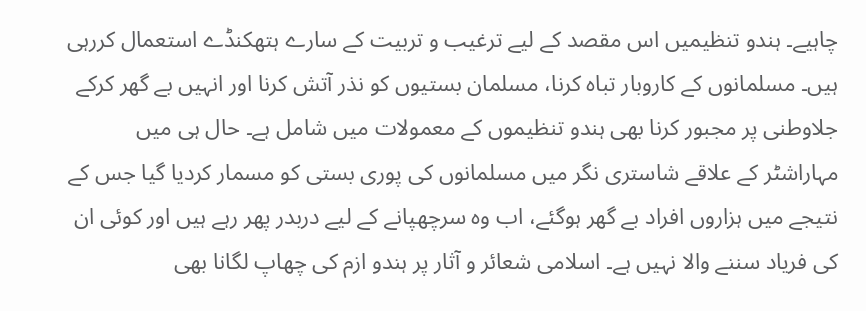چاہیے۔ ہندو تنظیمیں اس مقصد کے لیے ترغیب و تربیت کے سارے ہتھکنڈے استعمال کررہی ہیں۔ مسلمانوں کے کاروبار تباہ کرنا، مسلمان بستیوں کو نذر آتش کرنا اور انہیں بے گھر کرکے جلاوطنی پر مجبور کرنا بھی ہندو تنظیموں کے معمولات میں شامل ہے۔ حال ہی میں مہاراشٹر کے علاقے شاستری نگر میں مسلمانوں کی پوری بستی کو مسمار کردیا گیا جس کے نتیجے میں ہزاروں افراد بے گھر ہوگئے، اب وہ سرچھپانے کے لیے دربدر پھر رہے ہیں اور کوئی ان کی فریاد سننے والا نہیں ہے۔ اسلامی شعائر و آثار پر ہندو ازم کی چھاپ لگانا بھی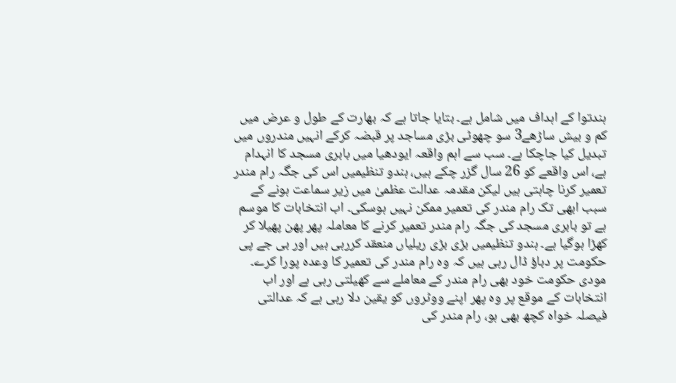ہندتوا کے اہداف میں شامل ہے۔ بتایا جاتا ہے کہ بھارت کے طول و عرض میں کم و بیش ساڑھے3 سو چھوٹی بڑی مساجد پر قبضہ کرکے انہیں مندروں میں تبدیل کیا جاچکا ہے۔ سب سے اہم واقعہ ایودھیا میں بابری مسجد کا انہدام ہے، اس واقعے کو 26 سال گزر چکے ہیں، ہندو تنظیمیں اس کی جگہ رام مندر تعمیر کرنا چاہتی ہیں لیکن مقدمہ عدالت عظمیٰ میں زیر سماعت ہونے کے سبب ابھی تک رام مندر کی تعمیر ممکن نہیں ہوسکی۔ اب انتخابات کا موسم ہے تو بابری مسجد کی جگہ رام مندر تعمیر کرنے کا معاملہ پھر پھن پھیلا کر کھڑا ہوگیا ہے۔ ہندو تنظیمیں بڑی بڑی ریلیاں منعقد کررہی ہیں اور بی جے پی حکومت پر دباؤ ڈال رہی ہیں کہ وہ رام مندر کی تعمیر کا وعدہ پورا کرے۔ مودی حکومت خود بھی رام مندر کے معاملے سے کھیلتی رہی ہے اور اب انتخابات کے موقع پر وہ پھر اپنے ووٹروں کو یقین دلا رہی ہے کہ عدالتی فیصلہ خواہ کچھ بھی ہو، رام مندر کی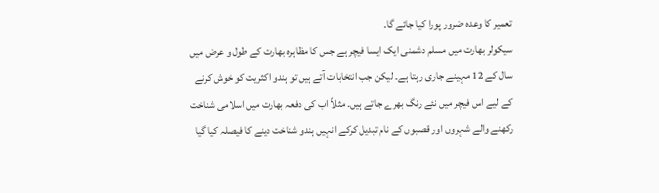تعمیر کا وعدہ ضرور پورا کیا جائے گا۔
سیکولر بھارت میں مسلم دشمنی ایک ایسا فیچر ہے جس کا مظاہرہ بھارت کے طول و عرض میں سال کے 12 مہینے جاری رہتا ہے۔ لیکن جب انتخابات آتے ہیں تو ہندو اکثریت کو خوش کرنے کے لیے اس فیچر میں نئے رنگ بھرے جاتے ہیں۔ مثلاً اب کی دفعہ بھارت میں اسلامی شناخت رکھنے والے شہروں اور قصبوں کے نام تبدیل کرکے انہیں ہندو شناخت دینے کا فیصلہ کیا گیا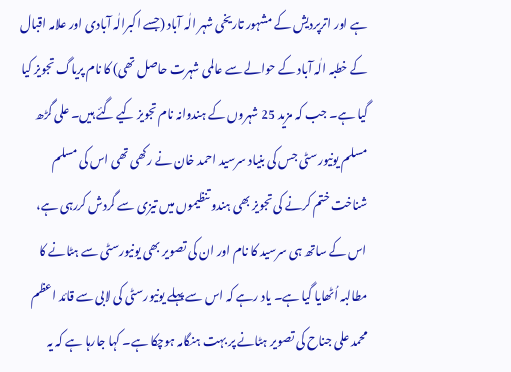ہے اور اترپردیش کے مشہور تاریخی شہر الٰہ آباد (جسے اکبرالٰہ آبادی اور علامہ اقبال کے خطبہ الٰہ آباد کے حوالے سے عالمی شہرت حاصل تھی) کا نام پریاگ تجویز کیا گیا ہے۔ جب کہ مزید 25 شہروں کے ہندوانہ نام تجویز کیے گئے ہیں۔ علی گڑھ مسلم یونیورسٹی جس کی بنیاد سرسید احمد خان نے رکھی تھی اس کی مسلم شناخت ختم کرنے کی تجویز بھی ہندو تنظیموں میں تیزی سے گردش کررہی ہے، اس کے ساتھ ہی سرسید کا نام اور ان کی تصویر بھی یونیورسٹی سے ہٹانے کا مطالبہ اُٹھایا گیا ہے۔ یاد رہے کہ اس سے پہلے یونیورسٹی کی لابی سے قائد اعظم محمد علی جناح کی تصویر ہٹانے پر بہت ہنگامہ ہوچکا ہے۔ کہا جارہا ہے کہ یہ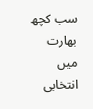سب کچھ بھارت میں انتخابی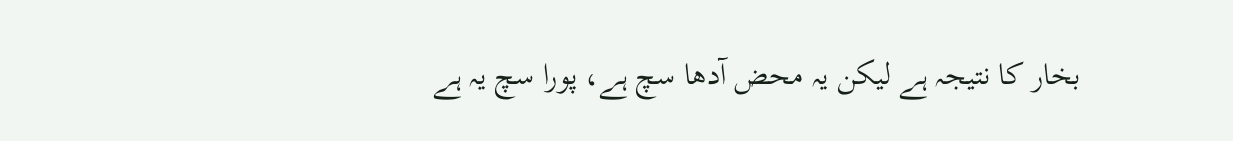بخار کا نتیجہ ہے لیکن یہ محض آدھا سچ ہے، پورا سچ یہ ہے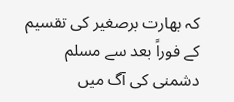کہ بھارت برصغیر کی تقسیم کے فوراً بعد سے مسلم دشمنی کی آگ میں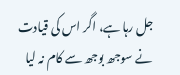جل رہا ہے، اگر اس کی قیادت نے سوجھ بوجھ سے کام نہ لیا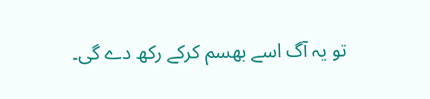تو یہ آگ اسے بھسم کرکے رکھ دے گی۔